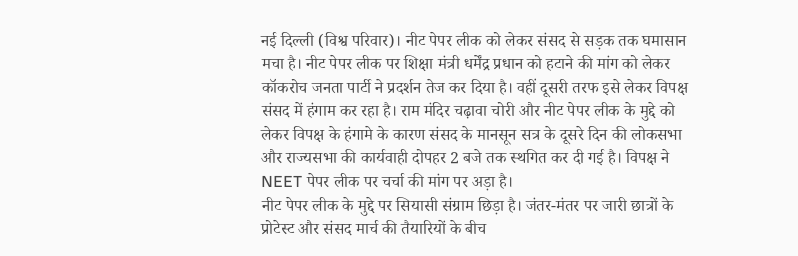नई दिल्ली (विश्व परिवार)। नीट पेपर लीक को लेकर संसद से सड़क तक घमासान मचा है। नीट पेपर लीक पर शिक्षा मंत्री धर्मेंद्र प्रधान को हटाने की मांग को लेकर कॉकरोच जनता पार्टी ने प्रदर्शन तेज कर दिया है। वहीं दूसरी तरफ इसे लेकर विपक्ष संसद में हंगाम कर रहा है। राम मंदिर चढ़ावा चोरी और नीट पेपर लीक के मुद्दे को लेकर विपक्ष के हंगामे के कारण संसद के मानसून सत्र के दूसरे दिन की लोकसभा और राज्यसभा की कार्यवाही दोपहर 2 बजे तक स्थगित कर दी गई है। विपक्ष ने NEET पेपर लीक पर चर्चा की मांग पर अड़ा है।
नीट पेपर लीक के मुद्दे पर सियासी संग्राम छिड़ा है। जंतर-मंतर पर जारी छात्रों के प्रोटेस्ट और संसद मार्च की तैयारियों के बीच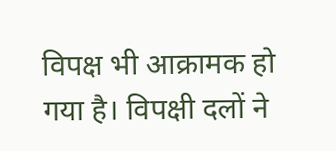विपक्ष भी आक्रामक हो गया है। विपक्षी दलों ने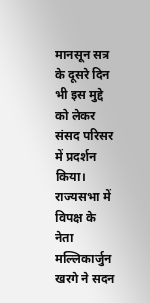मानसून सत्र के दूसरे दिन भी इस मुद्दे को लेकर संसद परिसर में प्रदर्शन किया। राज्यसभा में विपक्ष के नेता मल्लिकार्जुन खरगे ने सदन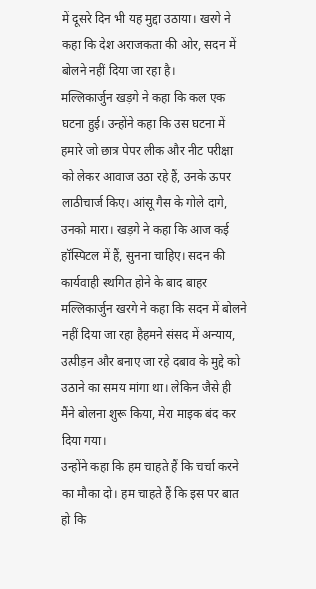में दूसरे दिन भी यह मुद्दा उठाया। खरगे ने कहा कि देश अराजकता की ओर, सदन में बोलने नहीं दिया जा रहा है।
मल्लिकार्जुन खड़गे ने कहा कि कल एक घटना हुई। उन्होंने कहा कि उस घटना में हमारे जो छात्र पेपर लीक और नीट परीक्षा को लेकर आवाज उठा रहे हैं, उनके ऊपर लाठीचार्ज किए। आंसू गैस के गोले दागे, उनको मारा। खड़गे ने कहा कि आज कई हॉस्पिटल में हैं, सुनना चाहिए। सदन की कार्यवाही स्थगित होने के बाद बाहर मल्लिकार्जुन खरगे ने कहा कि सदन में बोलने नहीं दिया जा रहा हैहमने संसद में अन्याय, उत्पीड़न और बनाए जा रहे दबाव के मुद्दे को उठाने का समय मांगा था। लेकिन जैसे ही मैंने बोलना शुरू किया, मेरा माइक बंद कर दिया गया।
उन्होंने कहा कि हम चाहते हैं कि चर्चा करने का मौका दो। हम चाहते हैं कि इस पर बात हो कि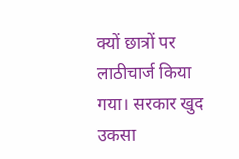क्यों छात्रों पर लाठीचार्ज किया गया। सरकार खुद उकसा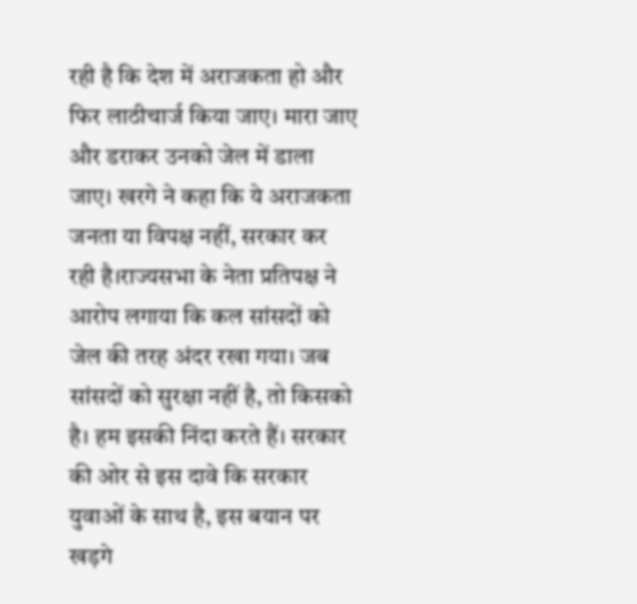रही है कि देश में अराजकता हो और फिर लाठीचार्ज किया जाए। मारा जाए और डराकर उनको जेल में डाला जाए। खरगे ने कहा कि ये अराजकता जनता या विपक्ष नहीं, सरकार कर रही है।राज्यसभा के नेता प्रतिपक्ष ने आरोप लगाया कि कल सांसदों को जेल की तरह अंदर रखा गया। जब सांसदों को सुरक्षा नहीं है, तो किसको है। हम इसकी निंदा करते हैं। सरकार की ओर से इस दावे कि सरकार युवाओं के साथ है, इस बयान पर खड़गे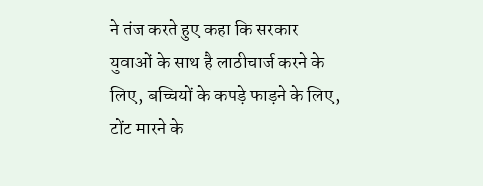ने तंज करते हुए कहा कि सरकार युवाओं के साथ है लाठीचार्ज करने के लिए, बच्चियों के कपड़े फाड़ने के लिए, टोंट मारने के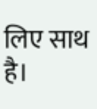लिए साथ है।